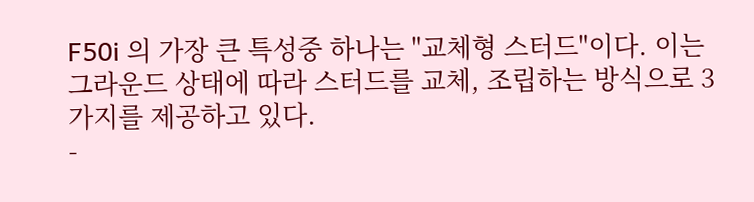F50i 의 가장 큰 특성중 하나는 "교체형 스터드"이다. 이는 그라운드 상태에 따라 스터드를 교체, 조립하는 방식으로 3가지를 제공하고 있다.
-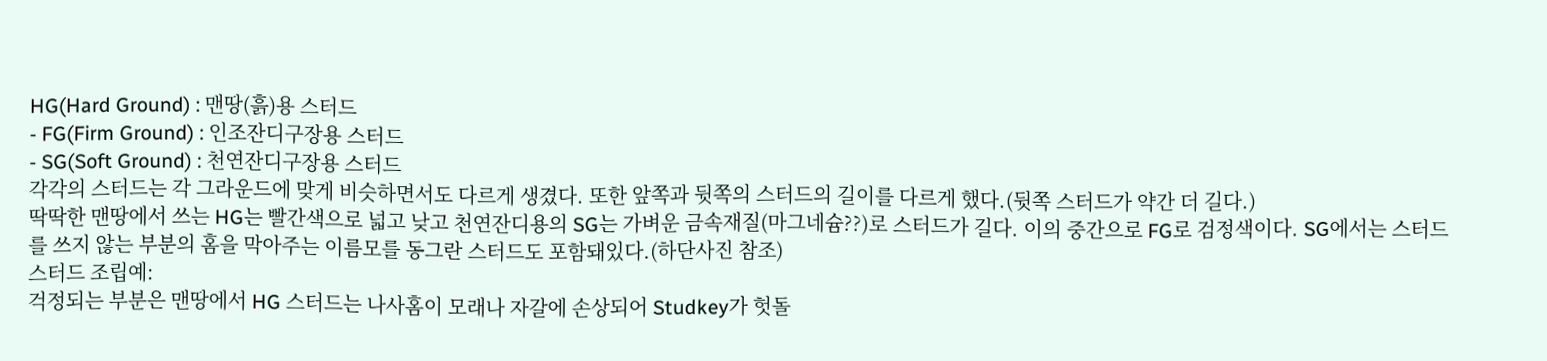HG(Hard Ground) : 맨땅(흙)용 스터드
- FG(Firm Ground) : 인조잔디구장용 스터드
- SG(Soft Ground) : 천연잔디구장용 스터드
각각의 스터드는 각 그라운드에 맞게 비슷하면서도 다르게 생겼다. 또한 앞쪽과 뒷쪽의 스터드의 길이를 다르게 했다.(뒷쪽 스터드가 약간 더 길다.)
딱딱한 맨땅에서 쓰는 HG는 빨간색으로 넓고 낮고 천연잔디용의 SG는 가벼운 금속재질(마그네슘??)로 스터드가 길다. 이의 중간으로 FG로 검정색이다. SG에서는 스터드를 쓰지 않는 부분의 홈을 막아주는 이름모를 동그란 스터드도 포함돼있다.(하단사진 참조)
스터드 조립예:
걱정되는 부분은 맨땅에서 HG 스터드는 나사홈이 모래나 자갈에 손상되어 Studkey가 헛돌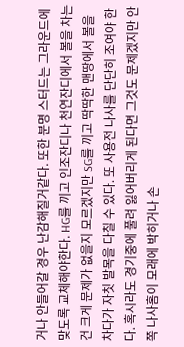거나 안들어갈 경우 난감해질거같다. 또한 분명 스터드는 그라운드에 맞도록 교체해야한다. HG를 끼고 인조잔디나 천연잔디에서 볼을 차는건 크게 문제가 없을지 모르겠지만 SG를 끼고 딱딱한 맨땅에서 볼을 차다가 자칫 발목을 다칠 수 있다. 또 사용전 나사를 단단히 조여야 한다. 혹시라도 경기중에 풀려 잃어버리게 된다면 그것도 문제겠지만 안쪽 나사홈이 모래에 박히거나 손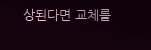상된다면 교체를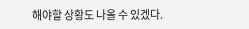해야할 상황도 나올 수 있겠다.